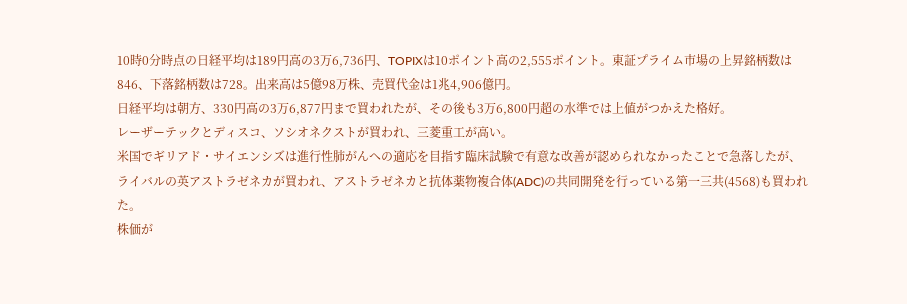10時0分時点の日経平均は189円高の3万6,736円、TOPIXは10ポイント高の2,555ポイント。東証プライム市場の上昇銘柄数は846、下落銘柄数は728。出来高は5億98万株、売買代金は1兆4,906億円。
日経平均は朝方、330円高の3万6,877円まで買われたが、その後も3万6,800円超の水準では上値がつかえた格好。
レーザーテックとディスコ、ソシオネクストが買われ、三菱重工が高い。
米国でギリアド・サイエンシズは進行性肺がんへの適応を目指す臨床試験で有意な改善が認められなかったことで急落したが、ライバルの英アストラゼネカが買われ、アストラゼネカと抗体薬物複合体(ADC)の共同開発を行っている第一三共(4568)も買われた。
株価が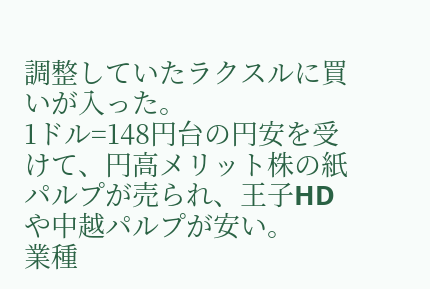調整していたラクスルに買いが入った。
1ドル=148円台の円安を受けて、円高メリット株の紙パルプが売られ、王子HDや中越パルプが安い。
業種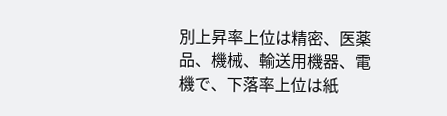別上昇率上位は精密、医薬品、機械、輸送用機器、電機で、下落率上位は紙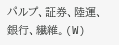パルプ、証券、陸運、銀行、繊維。(W)